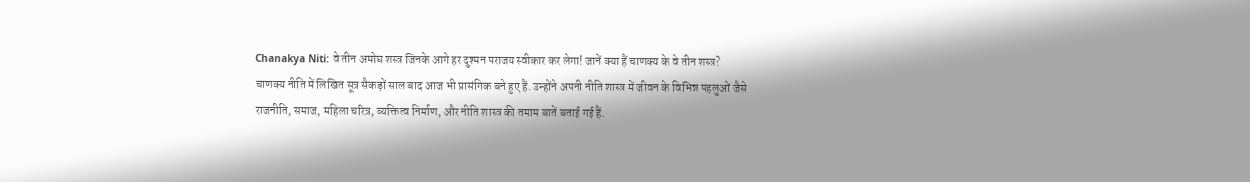Chanakya Niti: वे तीन अमोघ शस्त्र जिनके आगे हर दुश्मन पराजय स्वीकार कर लेगा! जानें क्या हैं चाणक्य के वे तीन शस्त्र?
चाणक्य नीति में लिखित सूत्र सैकड़ों साल बाद आज भी प्रासंगिक बने हुए हैं. उन्होंने अपनी नीति शास्त्र में जीवन के विभिन्न पहलुओं जैसे राजनीति, समाज, महिला चरित्र, व्यक्तित्व निर्माण, और नीति शास्त्र की तमाम बातें बताई गई हैं.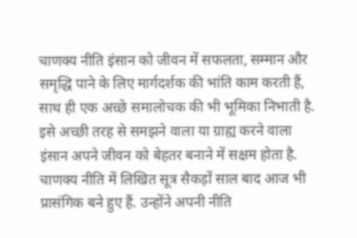चाणक्य नीति इंसान को जीवन में सफलता, सम्मान और समृद्धि पाने के लिए मार्गदर्शक की भांति काम करती हैं, साथ ही एक अच्छे समालोचक की भी भूमिका निभाती है. इसे अच्छी तरह से समझने वाला या ग्राह्य करने वाला इंसान अपने जीवन को बेहतर बनाने में सक्षम होता है.
चाणक्य नीति में लिखित सूत्र सैकड़ों साल बाद आज भी प्रासंगिक बने हुए हैं. उन्होंने अपनी नीति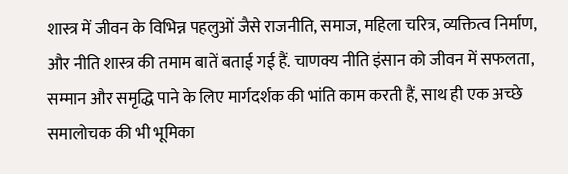शास्त्र में जीवन के विभिन्न पहलुओं जैसे राजनीति, समाज, महिला चरित्र, व्यक्तित्व निर्माण, और नीति शास्त्र की तमाम बातें बताई गई हैं. चाणक्य नीति इंसान को जीवन में सफलता, सम्मान और समृद्धि पाने के लिए मार्गदर्शक की भांति काम करती हैं, साथ ही एक अच्छे समालोचक की भी भूमिका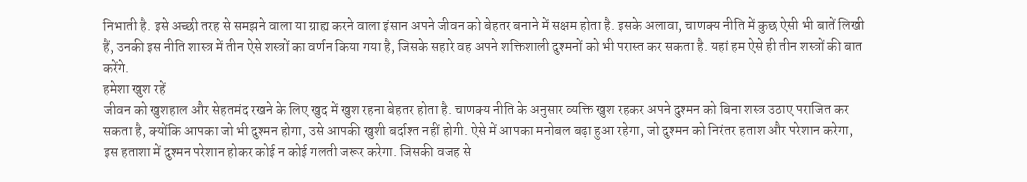निभाती है. इसे अच्छी तरह से समझने वाला या ग्राह्य करने वाला इंसान अपने जीवन को बेहतर बनाने में सक्षम होता है. इसके अलावा, चाणक्य नीति में कुछ ऐसी भी बातें लिखी हैं, उनकी इस नीति शास्त्र में तीन ऐसे शस्त्रों का वर्णन किया गया है, जिसके सहारे वह अपने शक्तिशाली दुश्मनों को भी परास्त कर सकता है. यहां हम ऐसे ही तीन शस्त्रों की बात करेंगे.
हमेशा खुश रहें
जीवन को खुशहाल और सेहतमंद रखने के लिए खुद में खुश रहना बेहतर होता है. चाणक्य नीति के अनुसार व्यक्ति खुश रहकर अपने दुश्मन को बिना शस्त्र उठाए पराजित कर सकता है, क्योंकि आपका जो भी दुश्मन होगा, उसे आपकी खुशी बर्दाश्त नहीं होगी. ऐसे में आपका मनोबल बढ़ा हुआ रहेगा, जो दुश्मन को निरंतर हताश और परेशान करेगा, इस हताशा में दुश्मन परेशान होकर कोई न कोई गलती जरूर करेगा. जिसकी वजह से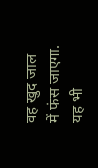वह खुद जाल में फंस जाएगा. यह भी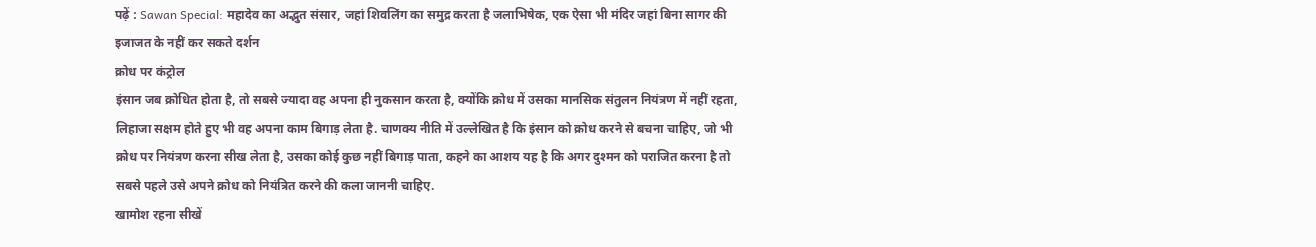पढ़ें : Sawan Special: महादेव का अद्भुत संसार, जहां शिवलिंग का समुद्र करता है जलाभिषेक, एक ऐसा भी मंदिर जहां बिना सागर की इजाजत के नहीं कर सकते दर्शन
क्रोध पर कंट्रोल
इंसान जब क्रोधित होता है, तो सबसे ज्यादा वह अपना ही नुकसान करता है, क्योंकि क्रोध में उसका मानसिक संतुलन नियंत्रण में नहीं रहता, लिहाजा सक्षम होते हुए भी वह अपना काम बिगाड़ लेता है. चाणक्य नीति में उल्लेखित है कि इंसान को क्रोध करने से बचना चाहिए, जो भी क्रोध पर नियंत्रण करना सीख लेता है, उसका कोई कुछ नहीं बिगाड़ पाता, कहने का आशय यह है कि अगर दुश्मन को पराजित करना है तो सबसे पहले उसे अपने क्रोध को नियंत्रित करने की कला जाननी चाहिए.
खामोश रहना सीखें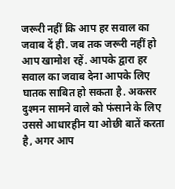जरूरी नहीं कि आप हर सवाल का जवाब दें ही. जब तक जरूरी नहीं हो आप खामोश रहें. आपके द्वारा हर सवाल का जवाब देना आपके लिए घातक साबित हो सकता है. अकसर दुश्मन सामने वाले को फंसाने के लिए उससे आधारहीन या ओछी बातें करता है, अगर आप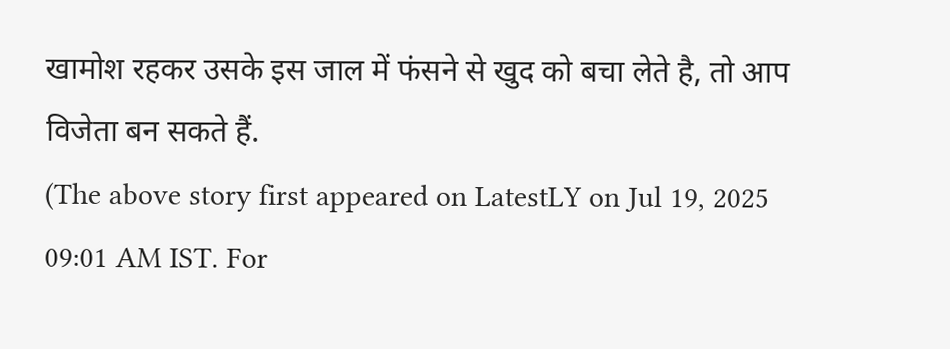खामोश रहकर उसके इस जाल में फंसने से खुद को बचा लेते है, तो आप विजेता बन सकते हैं.
(The above story first appeared on LatestLY on Jul 19, 2025 09:01 AM IST. For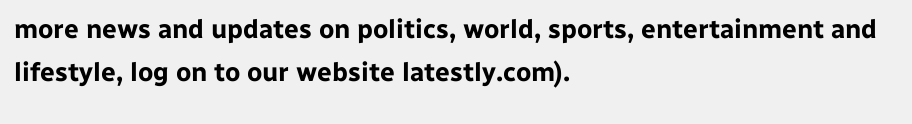more news and updates on politics, world, sports, entertainment and lifestyle, log on to our website latestly.com).